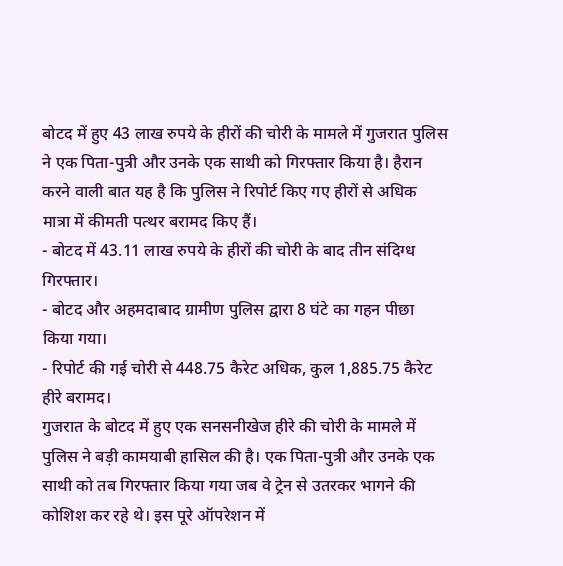बोटद में हुए 43 लाख रुपये के हीरों की चोरी के मामले में गुजरात पुलिस ने एक पिता-पुत्री और उनके एक साथी को गिरफ्तार किया है। हैरान करने वाली बात यह है कि पुलिस ने रिपोर्ट किए गए हीरों से अधिक मात्रा में कीमती पत्थर बरामद किए हैं।
- बोटद में 43.11 लाख रुपये के हीरों की चोरी के बाद तीन संदिग्ध गिरफ्तार।
- बोटद और अहमदाबाद ग्रामीण पुलिस द्वारा 8 घंटे का गहन पीछा किया गया।
- रिपोर्ट की गई चोरी से 448.75 कैरेट अधिक, कुल 1,885.75 कैरेट हीरे बरामद।
गुजरात के बोटद में हुए एक सनसनीखेज हीरे की चोरी के मामले में पुलिस ने बड़ी कामयाबी हासिल की है। एक पिता-पुत्री और उनके एक साथी को तब गिरफ्तार किया गया जब वे ट्रेन से उतरकर भागने की कोशिश कर रहे थे। इस पूरे ऑपरेशन में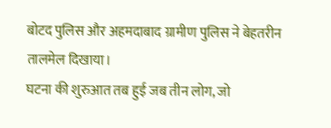बोटद पुलिस और अहमदाबाद ग्रामीण पुलिस ने बेहतरीन तालमेल दिखाया।
घटना की शुरुआत तब हुई जब तीन लोग, जो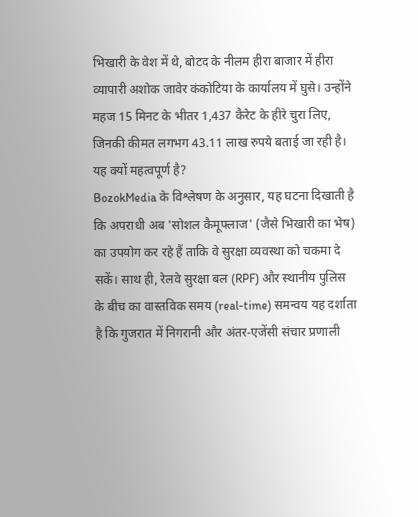भिखारी के वेश में थे, बोटद के नीलम हीरा बाजार में हीरा व्यापारी अशोक जावेर कंकोटिया के कार्यालय में घुसे। उन्होंने महज 15 मिनट के भीतर 1,437 कैरेट के हीरे चुरा लिए, जिनकी कीमत लगभग 43.11 लाख रुपये बताई जा रही है।
यह क्यों महत्वपूर्ण है?
BozokMedia के विश्लेषण के अनुसार, यह घटना दिखाती है कि अपराधी अब 'सोशल कैमूफ्लाज' (जैसे भिखारी का भेष) का उपयोग कर रहे हैं ताकि वे सुरक्षा व्यवस्था को चकमा दे सकें। साथ ही, रेलवे सुरक्षा बल (RPF) और स्थानीय पुलिस के बीच का वास्तविक समय (real-time) समन्वय यह दर्शाता है कि गुजरात में निगरानी और अंतर-एजेंसी संचार प्रणाली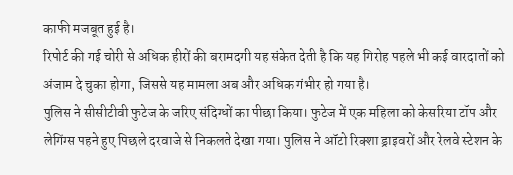काफी मजबूत हुई है।
रिपोर्ट की गई चोरी से अधिक हीरों की बरामदगी यह संकेत देती है कि यह गिरोह पहले भी कई वारदातों को अंजाम दे चुका होगा, जिससे यह मामला अब और अधिक गंभीर हो गया है।
पुलिस ने सीसीटीवी फुटेज के जरिए संदिग्धों का पीछा किया। फुटेज में एक महिला को केसरिया टॉप और लेगिंग्स पहने हुए पिछले दरवाजे से निकलते देखा गया। पुलिस ने ऑटो रिक्शा ड्राइवरों और रेलवे स्टेशन के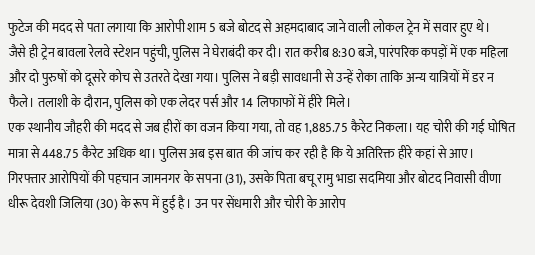फुटेज की मदद से पता लगाया कि आरोपी शाम 5 बजे बोटद से अहमदाबाद जाने वाली लोकल ट्रेन में सवार हुए थे।
जैसे ही ट्रेन बावला रेलवे स्टेशन पहुंची, पुलिस ने घेराबंदी कर दी। रात करीब 8:30 बजे, पारंपरिक कपड़ों में एक महिला और दो पुरुषों को दूसरे कोच से उतरते देखा गया। पुलिस ने बड़ी सावधानी से उन्हें रोका ताकि अन्य यात्रियों में डर न फैले। तलाशी के दौरान, पुलिस को एक लेदर पर्स और 14 लिफाफों में हीरे मिले।
एक स्थानीय जौहरी की मदद से जब हीरों का वजन किया गया, तो वह 1,885.75 कैरेट निकला। यह चोरी की गई घोषित मात्रा से 448.75 कैरेट अधिक था। पुलिस अब इस बात की जांच कर रही है कि ये अतिरिक्त हीरे कहां से आए।
गिरफ्तार आरोपियों की पहचान जामनगर के सपना (31), उसके पिता बचू रामु भाडा सदमिया और बोटद निवासी वीणा धीरू देवशी जिलिया (30) के रूप में हुई है। उन पर सेंधमारी और चोरी के आरोप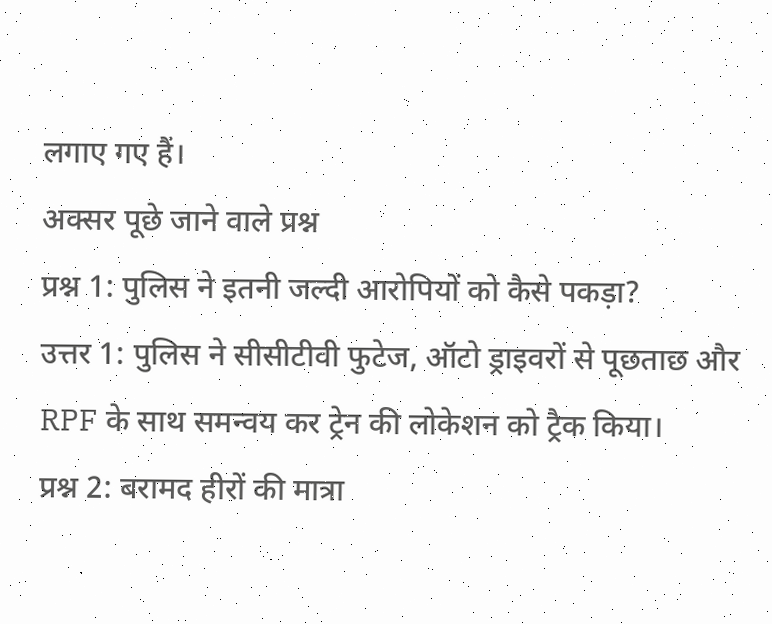लगाए गए हैं।
अक्सर पूछे जाने वाले प्रश्न
प्रश्न 1: पुलिस ने इतनी जल्दी आरोपियों को कैसे पकड़ा?
उत्तर 1: पुलिस ने सीसीटीवी फुटेज, ऑटो ड्राइवरों से पूछताछ और RPF के साथ समन्वय कर ट्रेन की लोकेशन को ट्रैक किया।
प्रश्न 2: बरामद हीरों की मात्रा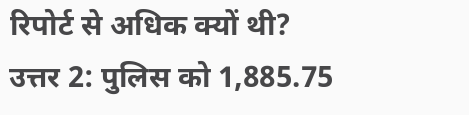रिपोर्ट से अधिक क्यों थी?
उत्तर 2: पुलिस को 1,885.75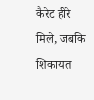कैरेट हीरे मिले, जबकि शिकायत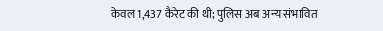केवल 1,437 कैरेट की थी; पुलिस अब अन्य संभावित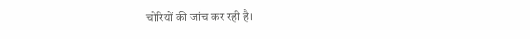चोरियों की जांच कर रही है।